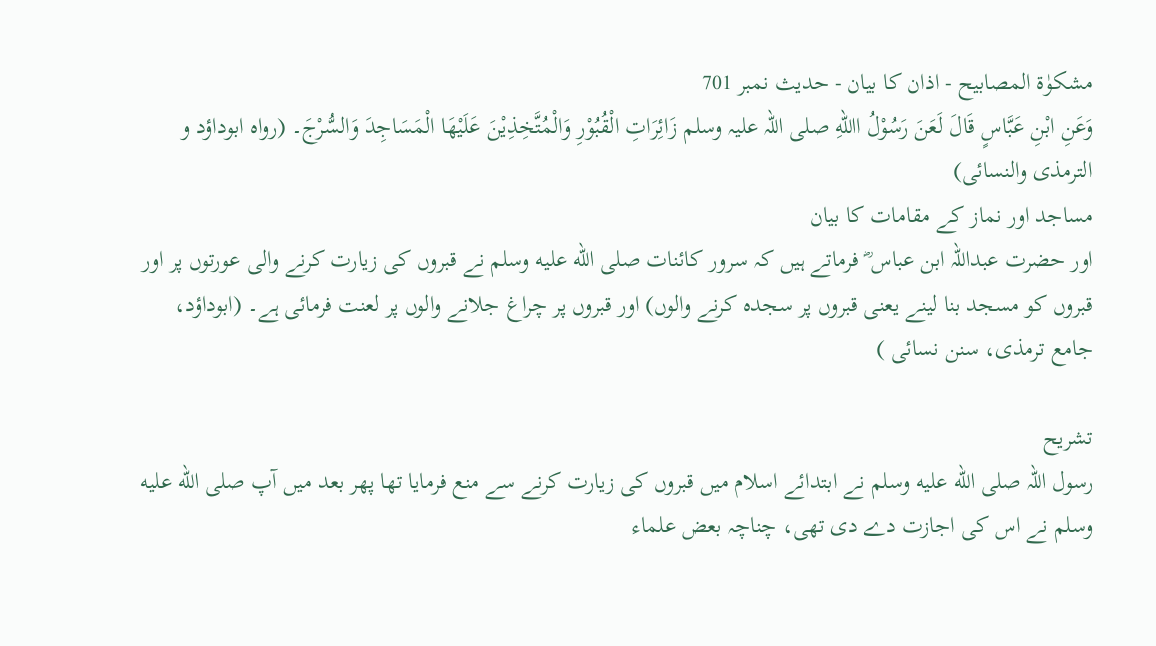مشکوٰۃ المصابیح - اذان کا بیان - حدیث نمبر 701
وَعَنِ ابْنِ عَبَّاسٍ قَالَ لَعَنَ رَسُوْلُ االلهِ صلی اللہ علیہ وسلم زَائِرَاتِ الْقُبُوْرِ وَالْمُتَّخِذِیْنَ عَلَیْھَا الْمَسَاجِدَ وَالسُّرْجَ۔ (رواہ ابوداؤد و الترمذی والنسائی)
مساجد اور نماز کے مقامات کا بیان
اور حضرت عبداللہ ابن عباس ؓ فرماتے ہیں کہ سرور کائنات صلى الله عليه وسلم نے قبروں کی زیارت کرنے والی عورتوں پر اور قبروں کو مسجد بنا لینے یعنی قبروں پر سجدہ کرنے والوں) اور قبروں پر چراغ جلانے والوں پر لعنت فرمائی ہے۔ (ابوداؤد، جامع ترمذی، سنن نسائی )

تشریح
رسول اللہ صلى الله عليه وسلم نے ابتدائے اسلام میں قبروں کی زیارت کرنے سے منع فرمایا تھا پھر بعد میں آپ صلى الله عليه وسلم نے اس کی اجازت دے دی تھی، چناچہ بعض علماء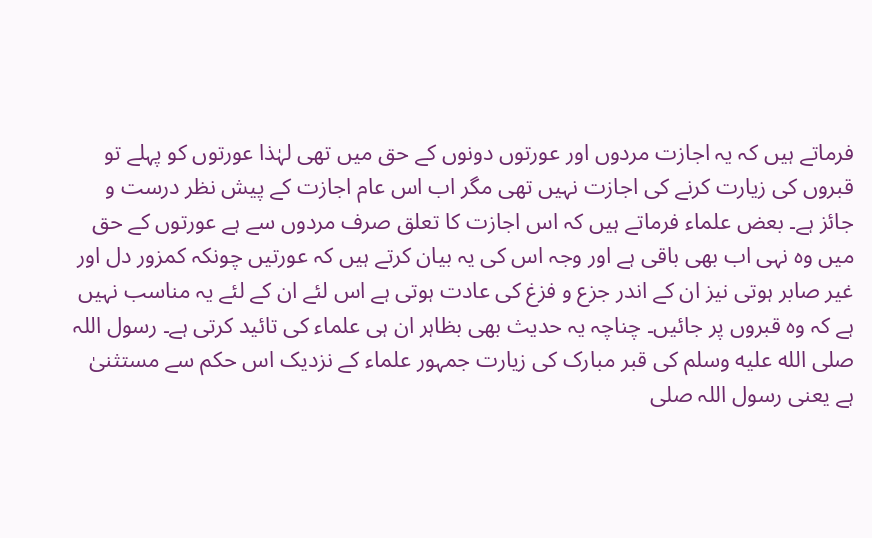فرماتے ہیں کہ یہ اجازت مردوں اور عورتوں دونوں کے حق میں تھی لہٰذا عورتوں کو پہلے تو قبروں کی زیارت کرنے کی اجازت نہیں تھی مگر اب اس عام اجازت کے پیش نظر درست و جائز ہے۔ بعض علماء فرماتے ہیں کہ اس اجازت کا تعلق صرف مردوں سے ہے عورتوں کے حق میں وہ نہی اب بھی باقی ہے اور وجہ اس کی یہ بیان کرتے ہیں کہ عورتیں چونکہ کمزور دل اور غیر صابر ہوتی نیز ان کے اندر جزع و فزغ کی عادت ہوتی ہے اس لئے ان کے لئے یہ مناسب نہیں ہے کہ وہ قبروں پر جائیں۔ چناچہ یہ حدیث بھی بظاہر ان ہی علماء کی تائید کرتی ہے۔ رسول اللہ صلى الله عليه وسلم کی قبر مبارک کی زیارت جمہور علماء کے نزدیک اس حکم سے مستثنیٰ ہے یعنی رسول اللہ صلى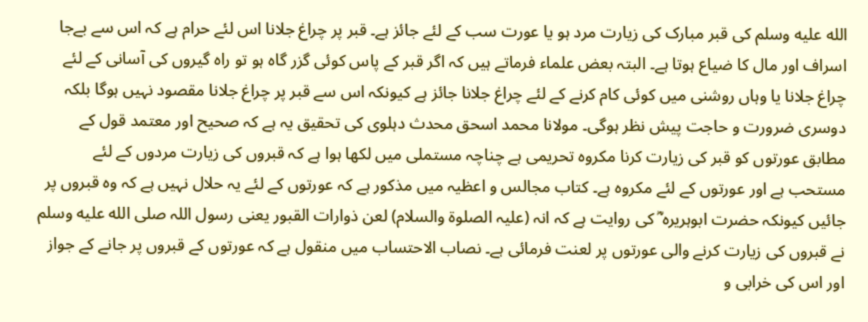الله عليه وسلم کی قبر مبارک کی زیارت مرد ہو یا عورت سب کے لئے جائز ہے۔ قبر پر چراغ جلانا اس لئے حرام ہے کہ اس سے بےجا اسراف اور مال کا ضیاع ہوتا ہے۔ البتہ بعض علماء فرماتے ہیں کہ اگر قبر کے پاس کوئی گزر گاہ ہو تو راہ گیروں کی آسانی کے لئے چراغ جلانا یا وہاں روشنی میں کوئی کام کرنے کے لئے چراغ جلانا جائز ہے کیونکہ اس سے قبر پر چراغ جلانا مقصود نہیں ہوگا بلکہ دوسری ضرورت و حاجت پیش نظر ہوگی۔ مولانا محمد اسحق محدث دہلوی کی تحقیق یہ ہے کہ صحیح اور معتمد قول کے مطابق عورتوں کو قبر کی زیارت کرنا مکروہ تحریمی ہے چناچہ مستملی میں لکھا ہوا ہے کہ قبروں کی زیارت مردوں کے لئے مستحب ہے اور عورتوں کے لئے مکروہ ہے۔ کتاب مجالس و اعظیہ میں مذکور ہے کہ عورتوں کے لئے یہ حلال نہیں ہے کہ وہ قبروں پر جائیں کیونکہ حضرت ابوہریرہ ؓ کی روایت ہے کہ انہ (علیہ الصلوۃ والسلام) لعن ذوارات القبور یعنی رسول اللہ صلى الله عليه وسلم نے قبروں کی زیارت کرنے والی عورتوں پر لعنت فرمائی ہے۔ نصاب الاحتساب میں منقول ہے کہ عورتوں کے قبروں پر جانے کے جواز اور اس کی خرابی و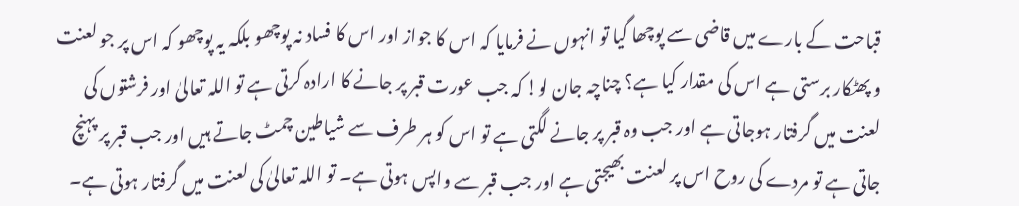قباحت کے بارے میں قاضی سے پوچھا گیا تو انہوں نے فرمایا کہ اس کا جواز اور اس کا فساد نہ پوچھو بلکہ یہ پوچھو کہ اس پر جو لعنت و پھٹکار برستی ہے اس کی مقدار کیا ہے؟ چناچہ جان لو! کہ جب عورت قبر پر جانے کا ارادہ کرتی ہے تو اللہ تعالیٰ اور فرشتوں کی لعنت میں گرفتار ہوجاتی ہے اور جب وہ قبر پر جانے لگتی ہے تو اس کو ہر طرف سے شیاطین چمٹ جاتے ہیں اور جب قبر پر پہنچ جاتی ہے تو مردے کی روح اس پر لعنت بھیجتی ہے اور جب قبر سے واپس ہوتی ہے۔ تو اللہ تعالیٰ کی لعنت میں گرفتار ہوتی ہے۔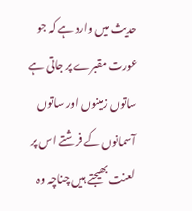حدیث میں وارد ہے کہ جو عورت مقبرے پر جاتی ہے ساتوں زمینوں اور ساتوں آسمانوں کے فرشتے اس پر لعنت بھیجتے ہیں چناچہ وہ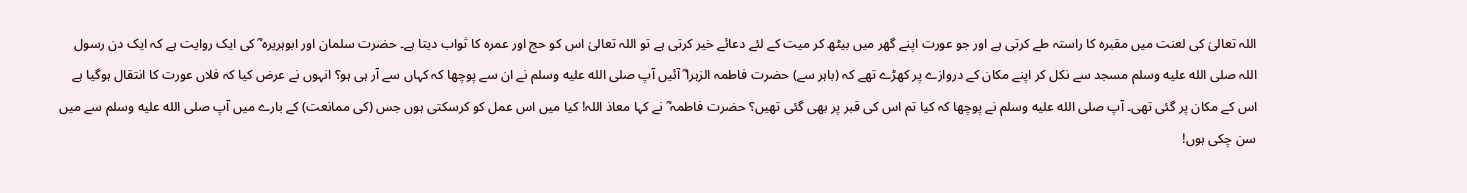اللہ تعالیٰ کی لعنت میں مقبرہ کا راستہ طے کرتی ہے اور جو عورت اپنے گھر میں بیٹھ کر میت کے لئے دعائے خیر کرتی ہے تو اللہ تعالیٰ اس کو حج اور عمرہ کا ثواب دیتا ہے۔ حضرت سلمان اور ابوہریرہ ؓ کی ایک روایت ہے کہ ایک دن رسول اللہ صلى الله عليه وسلم مسجد سے نکل کر اپنے مکان کے دروازے پر کھڑے تھے کہ (باہر سے) حضرت فاطمہ الزہرا ؓ آئیں آپ صلى الله عليه وسلم نے ان سے پوچھا کہ کہاں سے آر ہی ہو؟ انہوں نے عرض کیا کہ فلاں عورت کا انتقال ہوگیا ہے اس کے مکان پر گئی تھی۔ آپ صلى الله عليه وسلم نے پوچھا کہ کیا تم اس کی قبر پر بھی گئی تھیں؟ حضرت فاطمہ ؓ نے کہا معاذ اللہ! کیا میں اس عمل کو کرسکتی ہوں جس (کی ممانعت) کے بارے میں آپ صلى الله عليه وسلم سے میں سن چکی ہوں!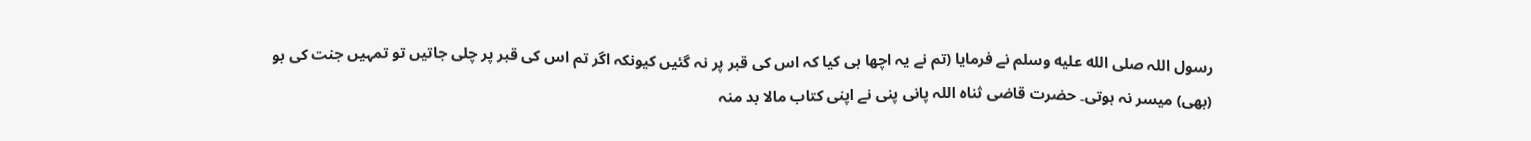رسول اللہ صلى الله عليه وسلم نے فرمایا (تم نے یہ اچھا ہی کیا کہ اس کی قبر پر نہ گئیں کیونکہ اگر تم اس کی قبر پر چلی جاتیں تو تمہیں جنت کی بو (بھی) میسر نہ ہوتی۔ حضرت قاضی ثناہ اللہ پانی پنی نے اپنی کتاب مالا بد منہ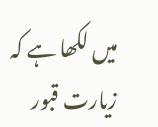میں لکھا ہے کہ زیارت قبور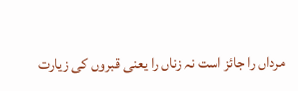مرداں را جائز است نہ زناں را یعنی قبروں کی زیارت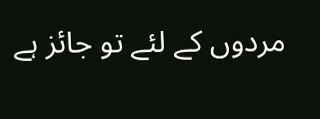مردوں کے لئے تو جائز ہے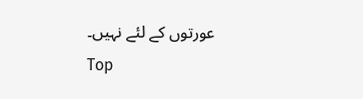عورتوں کے لئے نہیں۔
Top